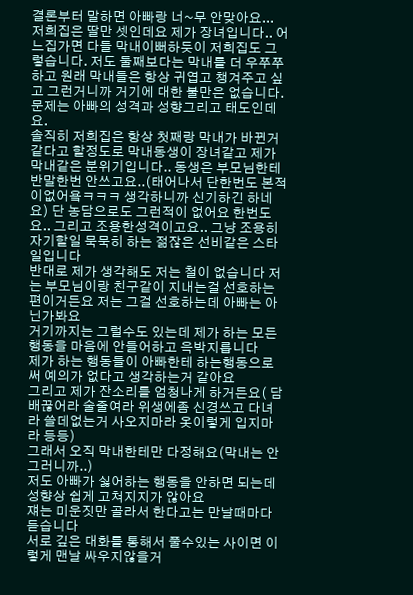결론부터 말하면 아빠랑 너~무 안맞아요...
저희집은 딸만 셋인데요 제가 장녀입니다.. 어느집가면 다들 막내이뻐하듯이 저희집도 그렇습니다. 저도 둘째보다는 막내를 더 우쭈쭈하고 원래 막내들은 항상 귀엽고 챙겨주고 싶고 그런거니까 거기에 대한 불만은 없습니다.
문제는 아빠의 성격과 성향그리고 태도인데요.
솔직히 저희집은 항상 첫째랑 막내가 바뀐거같다고 할정도로 막내동생이 장녀같고 제가 막내같은 분위기입니다.. 동생은 부모님한테 반말한번 안쓰고요..(태어나서 단한번도 본적이없어욬ㅋㅋㅋ 생각하니까 신기하긴 하네요) 단 농담으로도 그런적이 없어요 한번도요.. 그리고 조용한성격이고요.. 그냥 조용히 자기할일 묵묵히 하는 젊잖은 선비같은 스타일입니다
반대로 제가 생각해도 저는 철이 없습니다 저는 부모님이랑 친구같이 지내는걸 선호하는 편이거든요 저는 그걸 선호하는데 아빠는 아닌가봐요
거기까지는 그럴수도 있는데 제가 하는 모든행동을 마음에 안들어하고 윽박지릅니다
제가 하는 행동들이 아빠한테 하는행동으로써 예의가 없다고 생각하는거 같아요
그리고 제가 잔소리를 엄청나게 하거든요( 담배끊어라 술줄여라 위생에좀 신경쓰고 다녀라 쓸데없는거 사오지마라 옷이렇게 입지마라 등등)
그래서 오직 막내한테만 다정해요(막내는 안그러니까..)
저도 아빠가 싫어하는 행동을 안하면 되는데 성향상 쉽게 고쳐지지가 않아요
쟤는 미운짓만 골라서 한다고는 만날때마다 듣습니다
서로 깊은 대화를 통해서 풀수있는 사이면 이렇게 맨날 싸우지않을거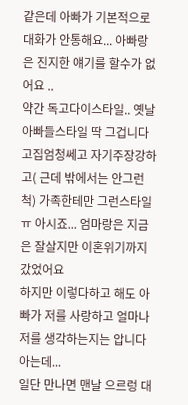같은데 아빠가 기본적으로 대화가 안통해요... 아빠랑은 진지한 얘기를 할수가 없어요 ..
약간 독고다이스타일.. 옛날아빠들스타일 딱 그겁니다 고집엄청쎄고 자기주장강하고( 근데 밖에서는 안그런척) 가족한테만 그런스타일ㅠ 아시죠... 엄마랑은 지금은 잘살지만 이혼위기까지 갔었어요
하지만 이렇다하고 해도 아빠가 저를 사랑하고 얼마나 저를 생각하는지는 압니다 아는데...
일단 만나면 맨날 으르렁 대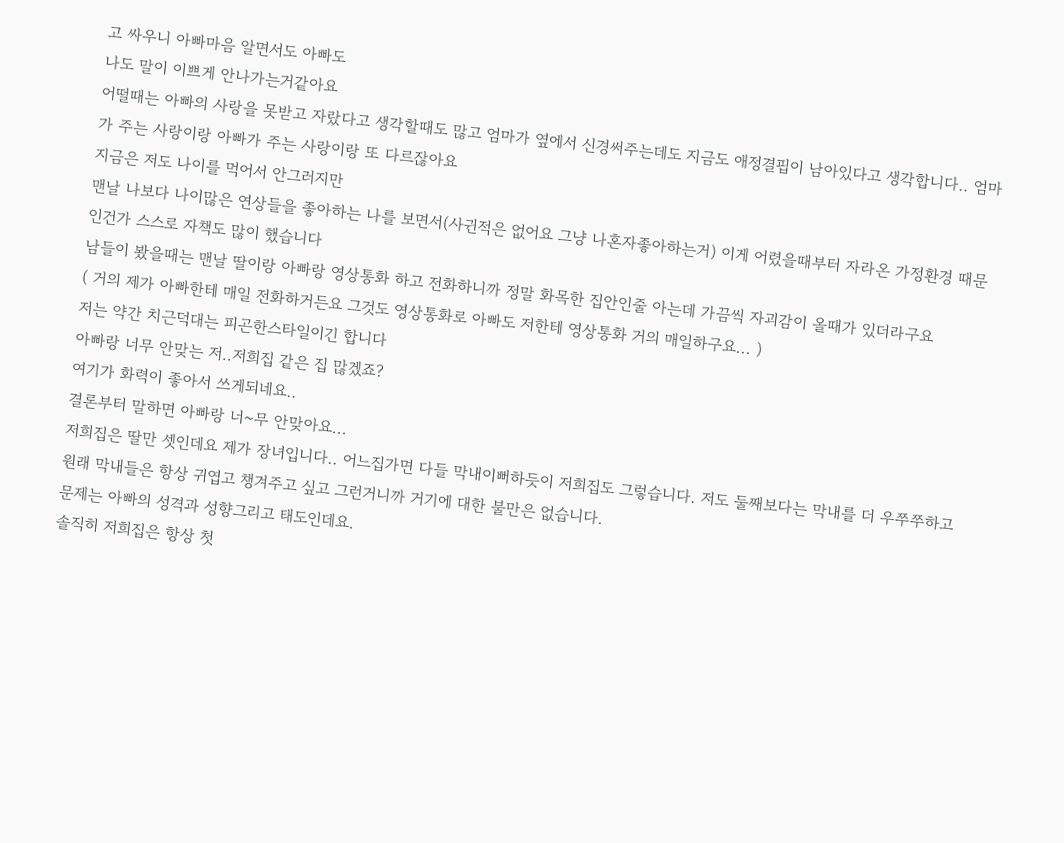고 싸우니 아빠마음 알면서도 아빠도
나도 말이 이쁘게 안나가는거같아요
어떨때는 아빠의 사랑을 못받고 자랐다고 생각할때도 많고 엄마가 옆에서 신경써주는데도 지금도 애정결핍이 남아있다고 생각합니다.. 엄마가 주는 사랑이랑 아빠가 주는 사랑이랑 또 다르잖아요
지금은 저도 나이를 먹어서 안그러지만
맨날 나보다 나이많은 연상들을 좋아하는 나를 보면서(사귄적은 없어요 그냥 나혼자좋아하는거) 이게 어렸을때부터 자라온 가정환경 때문인건가 스스로 자책도 많이 했습니다
남들이 봤을때는 맨날 딸이랑 아빠랑 영상통화 하고 전화하니까 정말 화목한 집안인줄 아는데 가끔씩 자괴감이 올때가 있더라구요
( 거의 제가 아빠한테 매일 전화하거든요 그것도 영상통화로 아빠도 저한테 영상통화 거의 매일하구요... )
저는 약간 치근덕대는 피곤한스타일이긴 합니다
아빠랑 너무 안맞는 저..저희집 같은 집 많겠죠?
여기가 화력이 좋아서 쓰게되네요..
결론부터 말하면 아빠랑 너~무 안맞아요...
저희집은 딸만 셋인데요 제가 장녀입니다.. 어느집가면 다들 막내이뻐하듯이 저희집도 그렇습니다. 저도 둘째보다는 막내를 더 우쭈쭈하고 원래 막내들은 항상 귀엽고 챙겨주고 싶고 그런거니까 거기에 대한 불만은 없습니다.
문제는 아빠의 성격과 성향그리고 태도인데요.
솔직히 저희집은 항상 첫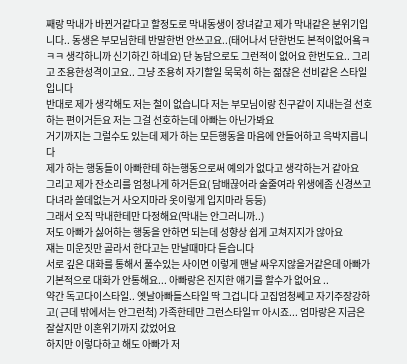째랑 막내가 바뀐거같다고 할정도로 막내동생이 장녀같고 제가 막내같은 분위기입니다.. 동생은 부모님한테 반말한번 안쓰고요..(태어나서 단한번도 본적이없어욬ㅋㅋㅋ 생각하니까 신기하긴 하네요) 단 농담으로도 그런적이 없어요 한번도요.. 그리고 조용한성격이고요.. 그냥 조용히 자기할일 묵묵히 하는 젊잖은 선비같은 스타일입니다
반대로 제가 생각해도 저는 철이 없습니다 저는 부모님이랑 친구같이 지내는걸 선호하는 편이거든요 저는 그걸 선호하는데 아빠는 아닌가봐요
거기까지는 그럴수도 있는데 제가 하는 모든행동을 마음에 안들어하고 윽박지릅니다
제가 하는 행동들이 아빠한테 하는행동으로써 예의가 없다고 생각하는거 같아요
그리고 제가 잔소리를 엄청나게 하거든요( 담배끊어라 술줄여라 위생에좀 신경쓰고 다녀라 쓸데없는거 사오지마라 옷이렇게 입지마라 등등)
그래서 오직 막내한테만 다정해요(막내는 안그러니까..)
저도 아빠가 싫어하는 행동을 안하면 되는데 성향상 쉽게 고쳐지지가 않아요
쟤는 미운짓만 골라서 한다고는 만날때마다 듣습니다
서로 깊은 대화를 통해서 풀수있는 사이면 이렇게 맨날 싸우지않을거같은데 아빠가 기본적으로 대화가 안통해요... 아빠랑은 진지한 얘기를 할수가 없어요 ..
약간 독고다이스타일.. 옛날아빠들스타일 딱 그겁니다 고집엄청쎄고 자기주장강하고( 근데 밖에서는 안그런척) 가족한테만 그런스타일ㅠ 아시죠... 엄마랑은 지금은 잘살지만 이혼위기까지 갔었어요
하지만 이렇다하고 해도 아빠가 저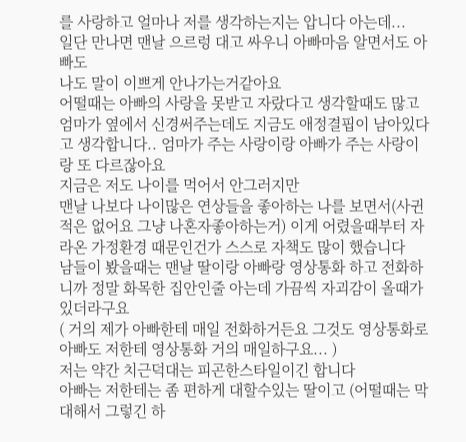를 사랑하고 얼마나 저를 생각하는지는 압니다 아는데...
일단 만나면 맨날 으르렁 대고 싸우니 아빠마음 알면서도 아빠도
나도 말이 이쁘게 안나가는거같아요
어떨때는 아빠의 사랑을 못받고 자랐다고 생각할때도 많고 엄마가 옆에서 신경써주는데도 지금도 애정결핍이 남아있다고 생각합니다.. 엄마가 주는 사랑이랑 아빠가 주는 사랑이랑 또 다르잖아요
지금은 저도 나이를 먹어서 안그러지만
맨날 나보다 나이많은 연상들을 좋아하는 나를 보면서(사귄적은 없어요 그냥 나혼자좋아하는거) 이게 어렸을때부터 자라온 가정환경 때문인건가 스스로 자책도 많이 했습니다
남들이 봤을때는 맨날 딸이랑 아빠랑 영상통화 하고 전화하니까 정말 화목한 집안인줄 아는데 가끔씩 자괴감이 올때가 있더라구요
( 거의 제가 아빠한테 매일 전화하거든요 그것도 영상통화로 아빠도 저한테 영상통화 거의 매일하구요... )
저는 약간 치근덕대는 피곤한스타일이긴 합니다
아빠는 저한테는 좀 편하게 대할수있는 딸이고 (어떨때는 막대해서 그렇긴 하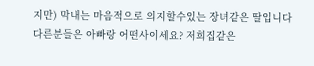지만) 막내는 마음적으로 의지할수있는 장녀같은 딸입니다
다른분들은 아빠랑 어떤사이세요? 저희집같은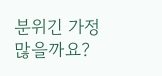분위긴 가정 많을까요?